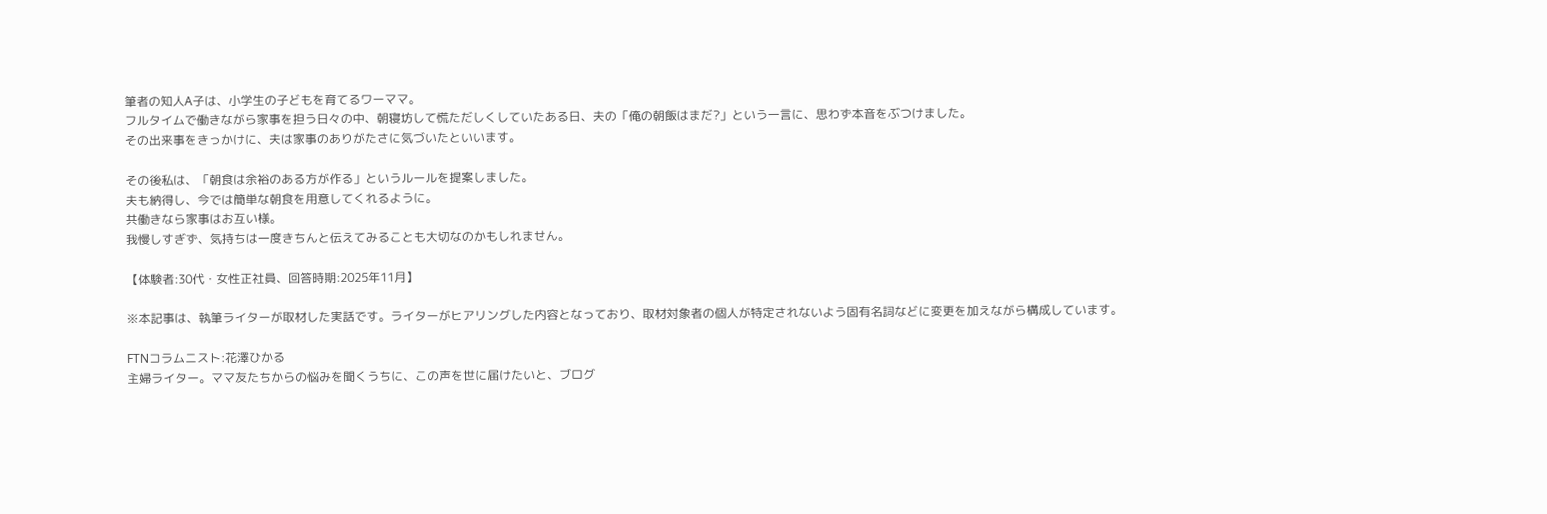筆者の知人A子は、小学生の子どもを育てるワーママ。
フルタイムで働きながら家事を担う日々の中、朝寝坊して慌ただしくしていたある日、夫の「俺の朝飯はまだ?」という一言に、思わず本音をぶつけました。
その出来事をきっかけに、夫は家事のありがたさに気づいたといいます。

その後私は、「朝食は余裕のある方が作る」というルールを提案しました。
夫も納得し、今では簡単な朝食を用意してくれるように。
共働きなら家事はお互い様。
我慢しすぎず、気持ちは一度きちんと伝えてみることも大切なのかもしれません。

【体験者:30代・女性正社員、回答時期:2025年11月】

※本記事は、執筆ライターが取材した実話です。ライターがヒアリングした内容となっており、取材対象者の個人が特定されないよう固有名詞などに変更を加えながら構成しています。

FTNコラムニスト:花澤ひかる
主婦ライター。ママ友たちからの悩みを聞くうちに、この声を世に届けたいと、ブログ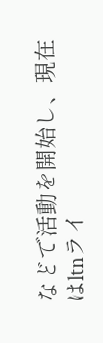などで活動を開始し、現在はltnライ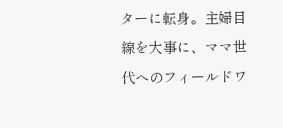ターに転身。主婦目線を大事に、ママ世代へのフィールドワ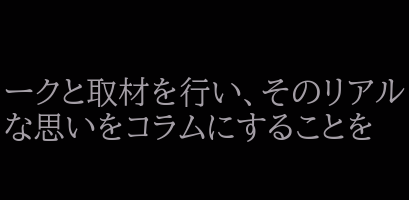ークと取材を行い、そのリアルな思いをコラムにすることを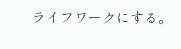ライフワークにする。